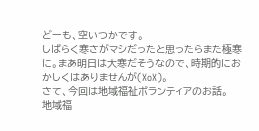どーも、空いつかです。
しばらく寒さがマシだったと思ったらまた極寒に。まあ明日は大寒だそうなので、時期的におかしくはありませんが(XoX)。
さて、今回は地域福祉ボランティアのお話。
地域福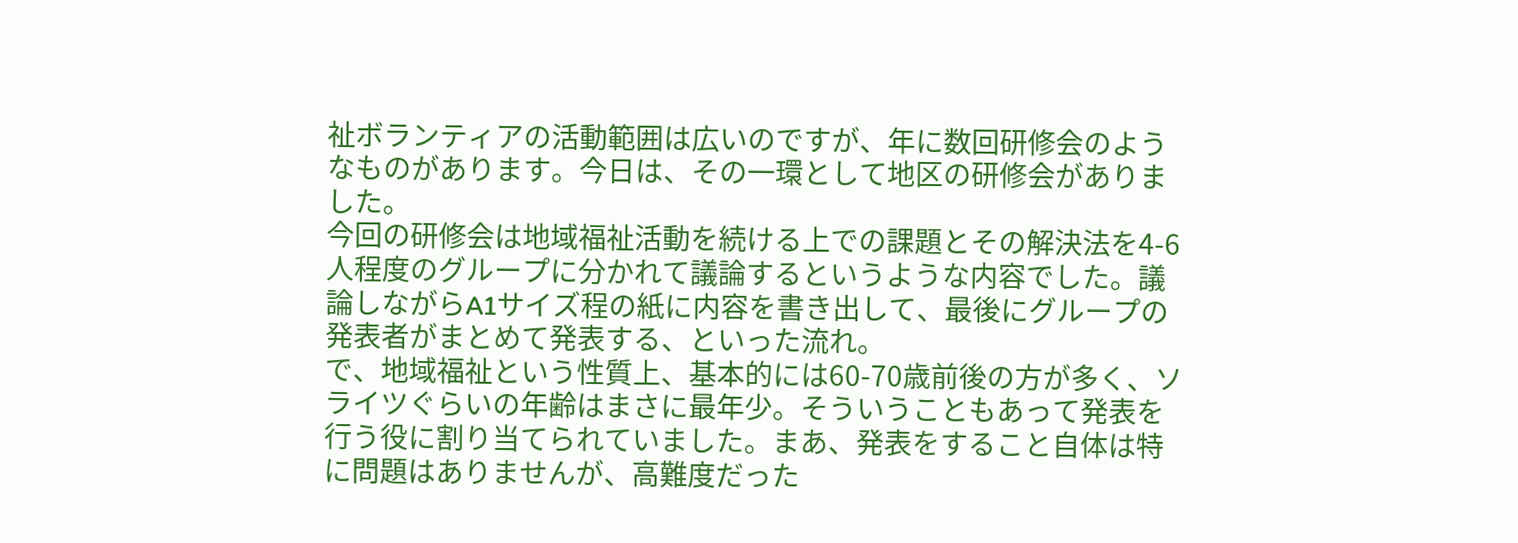祉ボランティアの活動範囲は広いのですが、年に数回研修会のようなものがあります。今日は、その一環として地区の研修会がありました。
今回の研修会は地域福祉活動を続ける上での課題とその解決法を4-6人程度のグループに分かれて議論するというような内容でした。議論しながらA1サイズ程の紙に内容を書き出して、最後にグループの発表者がまとめて発表する、といった流れ。
で、地域福祉という性質上、基本的には60-70歳前後の方が多く、ソライツぐらいの年齢はまさに最年少。そういうこともあって発表を行う役に割り当てられていました。まあ、発表をすること自体は特に問題はありませんが、高難度だった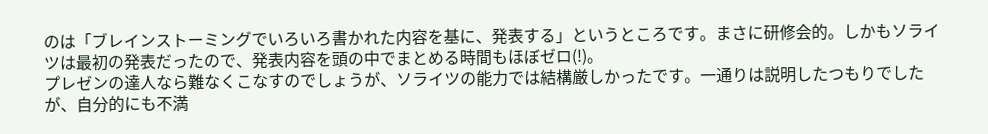のは「ブレインストーミングでいろいろ書かれた内容を基に、発表する」というところです。まさに研修会的。しかもソライツは最初の発表だったので、発表内容を頭の中でまとめる時間もほぼゼロ(!)。
プレゼンの達人なら難なくこなすのでしょうが、ソライツの能力では結構厳しかったです。一通りは説明したつもりでしたが、自分的にも不満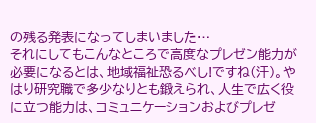の残る発表になってしまいました…
それにしてもこんなところで高度なプレゼン能力が必要になるとは、地域福祉恐るべし!ですね(汗)。やはり研究職で多少なりとも鍛えられ、人生で広く役に立つ能力は、コミュニケーションおよびプレゼ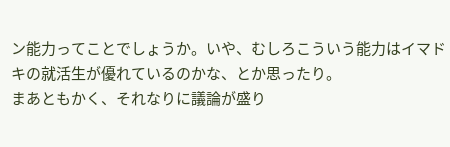ン能力ってことでしょうか。いや、むしろこういう能力はイマドキの就活生が優れているのかな、とか思ったり。
まあともかく、それなりに議論が盛り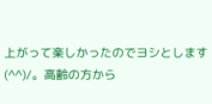上がって楽しかったのでヨシとします(^^)/。高齢の方から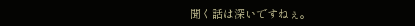聞く話は深いですねぇ。